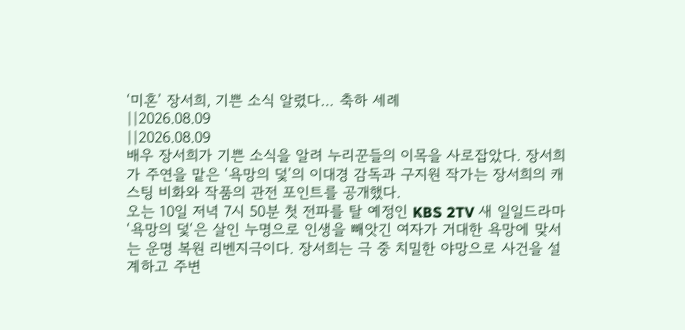‘미혼’ 장서희, 기쁜 소식 알렸다… 축하 세례
||2026.08.09
||2026.08.09
배우 장서희가 기쁜 소식을 알려 누리꾼들의 이목을 사로잡았다. 장서희가 주연을 맡은 ‘욕망의 덫’의 이대경 감독과 구지원 작가는 장서희의 캐스팅 비화와 작품의 관전 포인트를 공개했다.
오는 10일 저녁 7시 50분 첫 전파를 탈 예정인 KBS 2TV 새 일일드라마 ‘욕망의 덫‘은 살인 누명으로 인생을 빼앗긴 여자가 거대한 욕망에 맞서는 운명 복원 리벤지극이다. 장서희는 극 중 치밀한 야망으로 사건을 설계하고 주변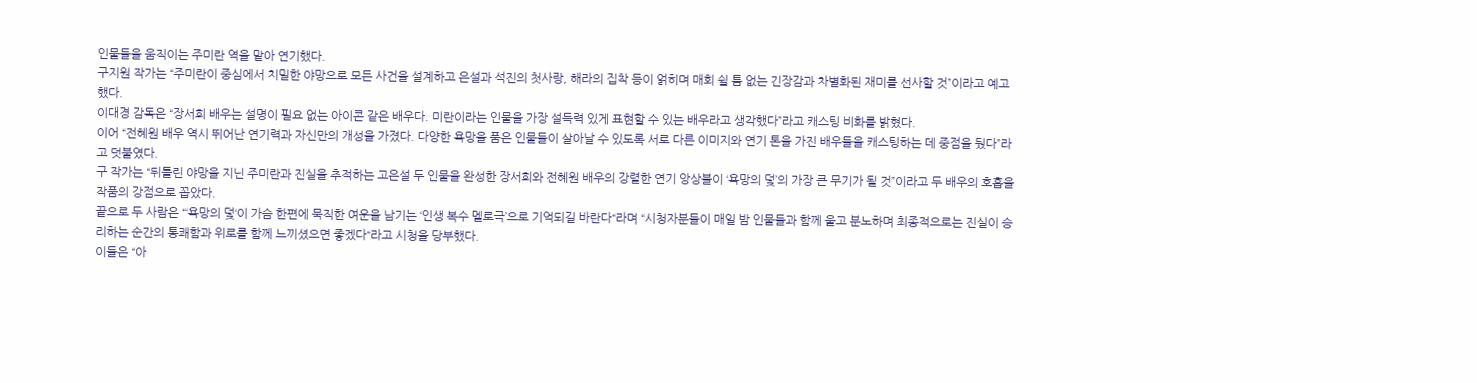인물들을 움직이는 주미란 역을 맡아 연기했다.
구지원 작가는 “주미란이 중심에서 치밀한 야망으로 모든 사건을 설계하고 은설과 석진의 첫사랑, 해라의 집착 등이 얽히며 매회 쉴 틈 없는 긴장감과 차별화된 재미를 선사할 것”이라고 예고했다.
이대경 감독은 “장서희 배우는 설명이 필요 없는 아이콘 같은 배우다. 미란이라는 인물을 가장 설득력 있게 표현할 수 있는 배우라고 생각했다”라고 캐스팅 비화를 밝혔다.
이어 “전혜원 배우 역시 뛰어난 연기력과 자신만의 개성을 가졌다. 다양한 욕망을 품은 인물들이 살아날 수 있도록 서로 다른 이미지와 연기 톤을 가진 배우들을 캐스팅하는 데 중점을 뒀다”라고 덧붙였다.
구 작가는 “뒤틀린 야망을 지닌 주미란과 진실을 추적하는 고은설 두 인물을 완성한 장서희와 전혜원 배우의 강렬한 연기 앙상블이 ‘욕망의 덫’의 가장 큰 무기가 될 것”이라고 두 배우의 호흡을 작품의 강점으로 꼽았다.
끝으로 두 사람은 “‘욕망의 덫‘이 가슴 한편에 묵직한 여운을 남기는 ‘인생 복수 멜로극’으로 기억되길 바란다“라며 “시청자분들이 매일 밤 인물들과 함께 울고 분노하며 최종적으로는 진실이 승리하는 순간의 통쾌함과 위로를 함께 느끼셨으면 좋겠다“라고 시청을 당부했다.
이들은 “아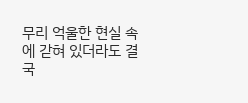무리 억울한 현실 속에 갇혀 있더라도 결국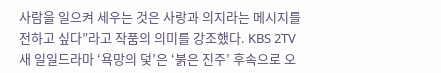사람을 일으켜 세우는 것은 사랑과 의지라는 메시지를 전하고 싶다”라고 작품의 의미를 강조했다. KBS 2TV 새 일일드라마 ‘욕망의 덫’은 ‘붉은 진주’ 후속으로 오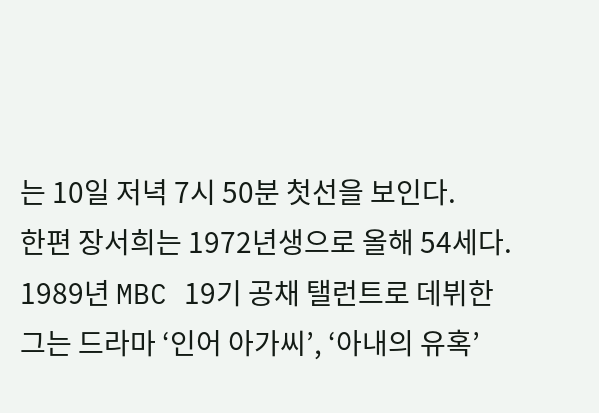는 10일 저녁 7시 50분 첫선을 보인다.
한편 장서희는 1972년생으로 올해 54세다. 1989년 MBC 19기 공채 탤런트로 데뷔한 그는 드라마 ‘인어 아가씨’, ‘아내의 유혹’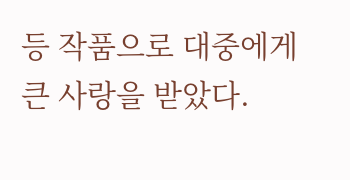등 작품으로 대중에게 큰 사랑을 받았다.